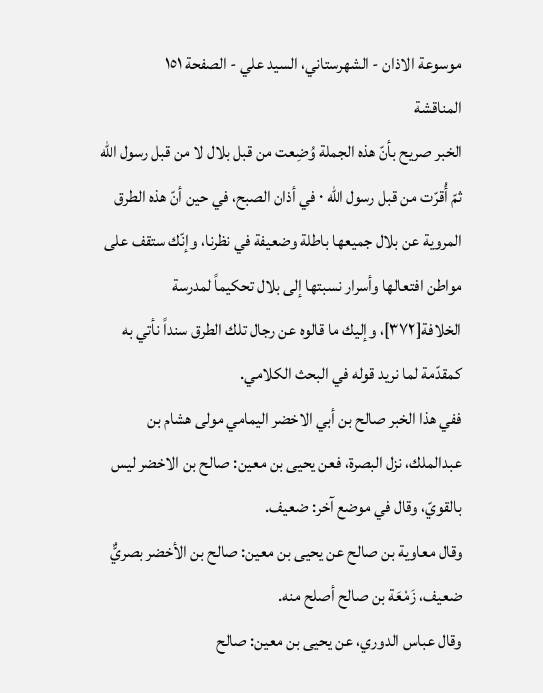موسوعة الاذان - الشهرستاني، السيد علي - الصفحة ١٥١
المناقشة
الخبر صريح بأنّ هذه الجملة وُضِعت من قبل بلال لا من قبل رسول الله ثمّ أُقرّت من قبل رسول الله ٠ في أذان الصبح، في حين أنّ هذه الطرق المروية عن بلال جميعها باطلة وضعيفة في نظرنا، وإنّك ستقف على مواطن افتعالها وأسرار نسبتها إلى بلال تحكيماً لمدرسة الخلافة[٣٧٢]، وإليك ما قالوه عن رجال تلك الطرق سنداً نأتي به كمقدّمة لما نريد قوله في البحث الكلامي.
ففي هذا الخبر صالح بن أبي الاخضر اليمامي مولى هشام بن عبدالملك، نزل البصرة، فعن يحيى بن معين: صالح بن الاخضر ليس بالقويّ، وقال في موضع آخر: ضعيف.
وقال معاوية بن صالح عن يحيى بن معين: صالح بن الأخضر بصريٌّ ضعيف، زَمْعَة بن صالح أصلح منه.
وقال عباس الدوري، عن يحيى بن معين: صالح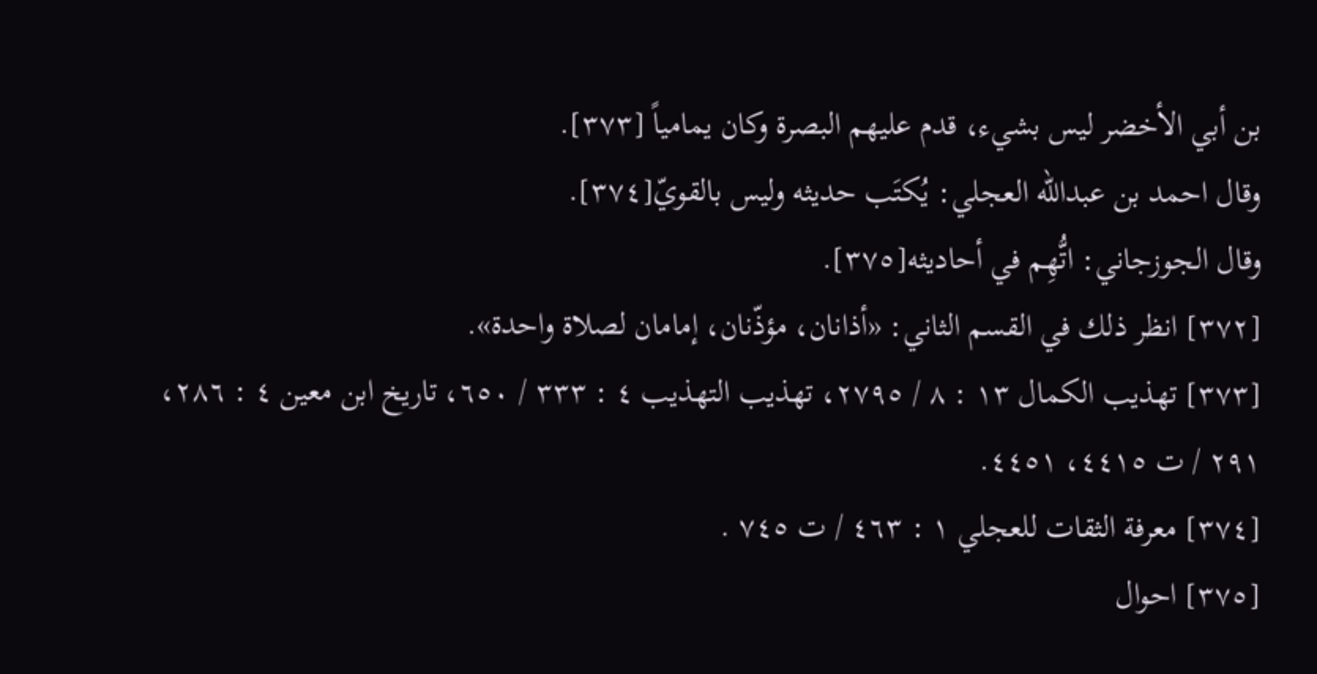بن أبي الأخضر ليس بشيء، قدم عليهم البصرة وكان يمامياً [٣٧٣].
وقال احمد بن عبدالله العجلي: يُكتَب حديثه وليس بالقويّ[٣٧٤].
وقال الجوزجاني: اتُّهِم في أحاديثه[٣٧٥].
[٣٧٢] انظر ذلك في القسم الثاني: «أذانان، مؤذّنان، إمامان لصلاة واحدة».
[٣٧٣] تهذيب الكمال ١٣ : ٨ / ٢٧٩٥، تهذيب التهذيب ٤ : ٣٣٣ / ٦٥٠، تاريخ ابن معين ٤ : ٢٨٦، ٢٩١ / ت ٤٤١٥، ٤٤٥١.
[٣٧٤] معرفة الثقات للعجلي ١ : ٤٦٣ / ت ٧٤٥ .
[٣٧٥] احوال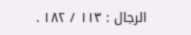الرجال : ١١٣ / ١٨٢ .